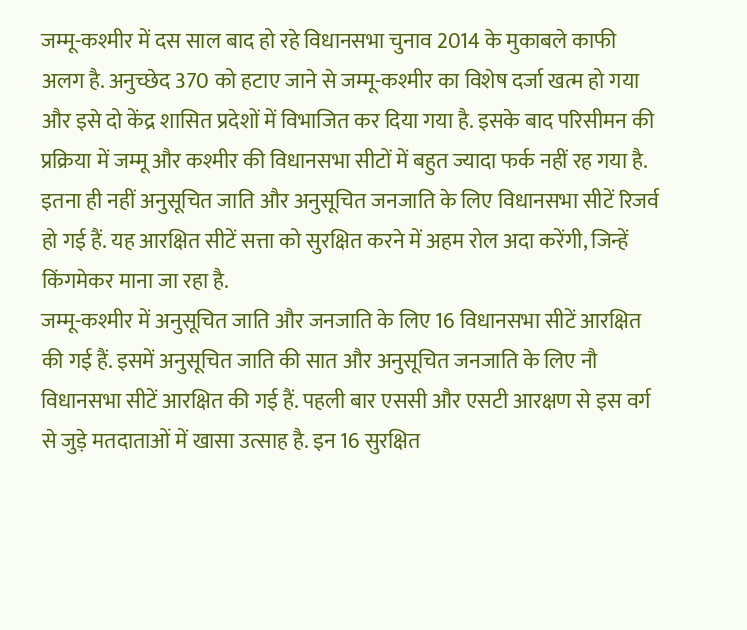जम्मू-कश्मीर में दस साल बाद हो रहे विधानसभा चुनाव 2014 के मुकाबले काफी अलग है. अनुच्छेद 370 को हटाए जाने से जम्मू-कश्मीर का विशेष दर्जा खत्म हो गया और इसे दो केंद्र शासित प्रदेशों में विभाजित कर दिया गया है. इसके बाद परिसीमन की प्रक्रिया में जम्मू और कश्मीर की विधानसभा सीटों में बहुत ज्यादा फर्क नहीं रह गया है. इतना ही नहीं अनुसूचित जाति और अनुसूचित जनजाति के लिए विधानसभा सीटें रिजर्व हो गई हैं. यह आरक्षित सीटें सत्ता को सुरक्षित करने में अहम रोल अदा करेंगी, जिन्हें किंगमेकर माना जा रहा है.
जम्मू-कश्मीर में अनुसूचित जाति और जनजाति के लिए 16 विधानसभा सीटें आरक्षित की गई हैं. इसमें अनुसूचित जाति की सात और अनुसूचित जनजाति के लिए नौ विधानसभा सीटें आरक्षित की गई हैं. पहली बार एससी और एसटी आरक्षण से इस वर्ग से जुड़े मतदाताओं में खासा उत्साह है. इन 16 सुरक्षित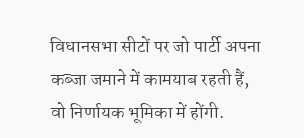विधानसभा सीटों पर जो पार्टी अपना कब्जा जमाने में कामयाब रहती हैं, वो निर्णायक भूमिका में होंगी.